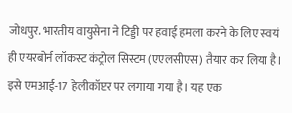जोधपुर. भारतीय वायुसेना ने टिड्डी पर हवाई हमला करने के लिए स्वयं ही एयरबोर्न लॉकस्ट कंट्रोल सिस्टम (एएलसीएस) तैयार कर लिया है। इसे एमआई-17 हेलीकॉप्टर पर लगाया गया है। यह एक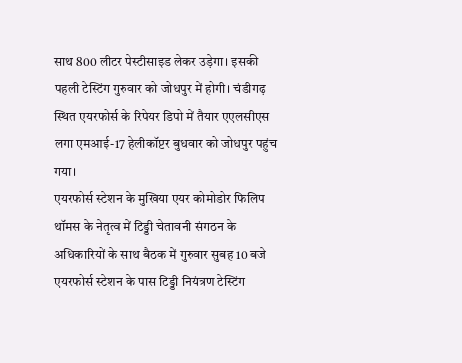साथ 800 लीटर पेस्टीसाइड लेकर उड़ेगा। इसकी पहली टेस्टिंग गुरुवार को जोधपुर में होगी। चंडीगढ़ स्थित एयरफोर्स के रिपेयर डिपो में तैयार एएलसीएस लगा एमआई-17 हेलीकॉप्टर बुधवार को जोधपुर पहुंच गया।
एयरफोर्स स्टेशन के मुखिया एयर कोमोडोर फिलिप थॉमस के नेतृत्व में टिड्डी चेतावनी संगठन के अधिकारियों के साथ बैठक में गुरुवार सुबह 10 बजे एयरफोर्स स्टेशन के पास टिड्डी नियंत्रण टेस्टिंग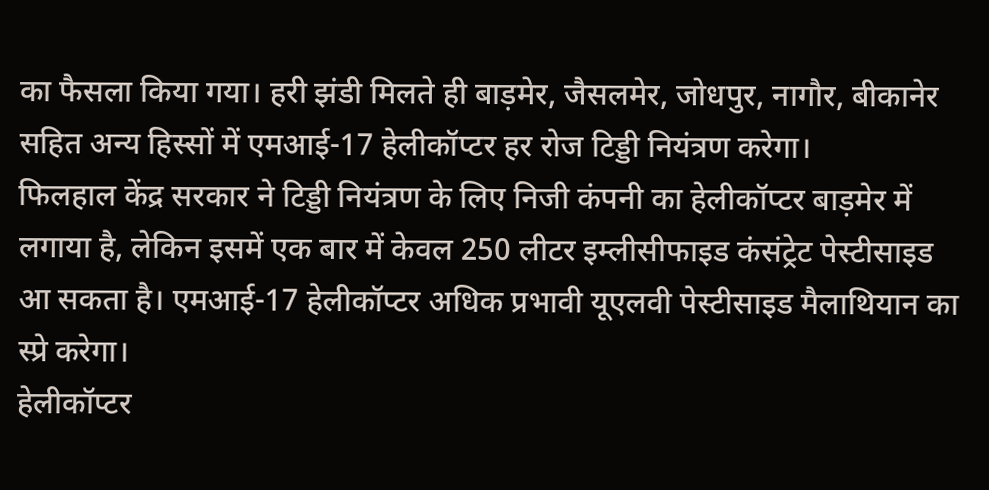का फैसला किया गया। हरी झंडी मिलते ही बाड़मेर, जैसलमेर, जोधपुर, नागौर, बीकानेर सहित अन्य हिस्सों में एमआई-17 हेलीकॉप्टर हर रोज टिड्डी नियंत्रण करेगा।
फिलहाल केंद्र सरकार ने टिड्डी नियंत्रण के लिए निजी कंपनी का हेलीकॉप्टर बाड़मेर में लगाया है, लेकिन इसमें एक बार में केवल 250 लीटर इम्लीसीफाइड कंसंट्रेट पेस्टीसाइड आ सकता है। एमआई-17 हेलीकॉप्टर अधिक प्रभावी यूएलवी पेस्टीसाइड मैलाथियान का स्प्रे करेगा।
हेलीकॉप्टर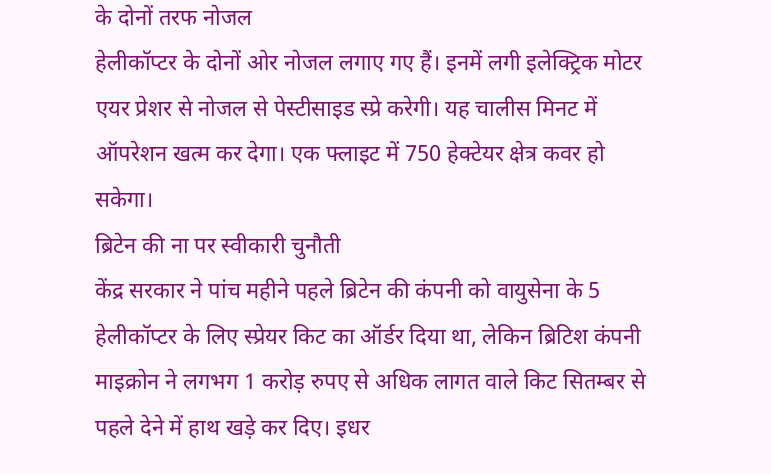के दोनों तरफ नोजल
हेलीकॉप्टर के दोनों ओर नोजल लगाए गए हैं। इनमें लगी इलेक्ट्रिक मोटर एयर प्रेशर से नोजल से पेस्टीसाइड स्प्रे करेगी। यह चालीस मिनट में ऑपरेशन खत्म कर देगा। एक फ्लाइट में 750 हेक्टेयर क्षेत्र कवर हो सकेगा।
ब्रिटेन की ना पर स्वीकारी चुनौती
केंद्र सरकार ने पांच महीने पहले ब्रिटेन की कंपनी को वायुसेना के 5 हेलीकॉप्टर के लिए स्प्रेयर किट का ऑर्डर दिया था, लेकिन ब्रिटिश कंपनी माइक्रोन ने लगभग 1 करोड़ रुपए से अधिक लागत वाले किट सितम्बर से पहले देने में हाथ खड़े कर दिए। इधर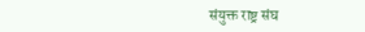संयुक्त राष्ट्र संघ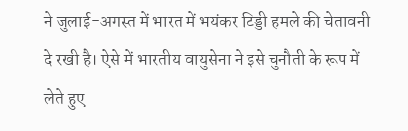ने जुलाई-अगस्त में भारत में भयंकर टिड्डी हमले की चेतावनी दे रखी है। ऐसे में भारतीय वायुसेना ने इसे चुनौती के रूप में लेते हुए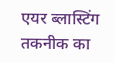एयर ब्लास्टिंग तकनीक का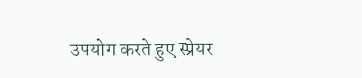उपयोग करते हुए स्प्रेयर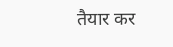तैयार कर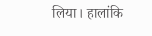लिया। हालांकि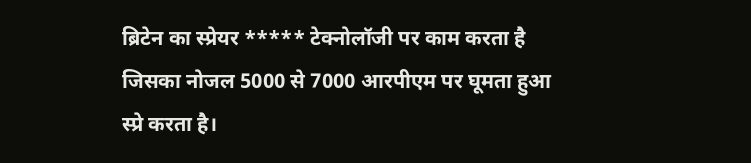ब्रिटेन का स्प्रेयर ***** टेक्नोलॉजी पर काम करता है जिसका नोजल 5000 से 7000 आरपीएम पर घूमता हुआ स्प्रे करता है।